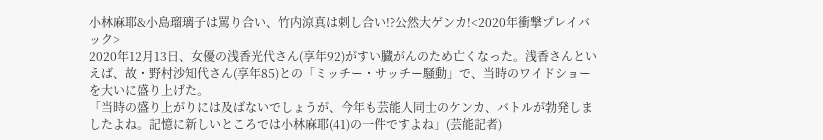小林麻耶&小島瑠璃子は罵り合い、竹内涼真は刺し合い!?公然大ゲンカ!<2020年衝撃プレイバック>
2020年12月13日、女優の浅香光代さん(享年92)がすい臓がんのため亡くなった。浅香さんといえば、故・野村沙知代さん(享年85)との「ミッチー・サッチー騒動」で、当時のワイドショーを大いに盛り上げた。
「当時の盛り上がりには及ばないでしょうが、今年も芸能人同士のケンカ、バトルが勃発しましたよね。記憶に新しいところでは小林麻耶(41)の一件ですよね」(芸能記者)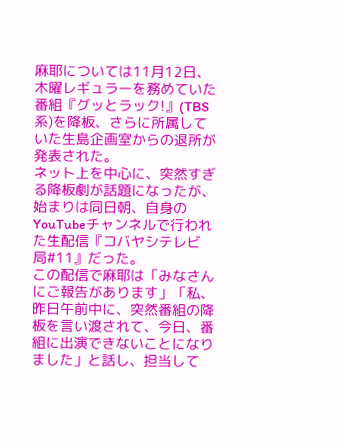麻耶については11月12日、木曜レギュラーを務めていた番組『グッとラック!』(TBS系)を降板、さらに所属していた生島企画室からの退所が発表された。
ネット上を中心に、突然すぎる降板劇が話題になったが、始まりは同日朝、自身のYouTubeチャンネルで行われた生配信『コバヤシテレビ局#11』だった。
この配信で麻耶は「みなさんにご報告があります」「私、昨日午前中に、突然番組の降板を言い渡されて、今日、番組に出演できないことになりました」と話し、担当して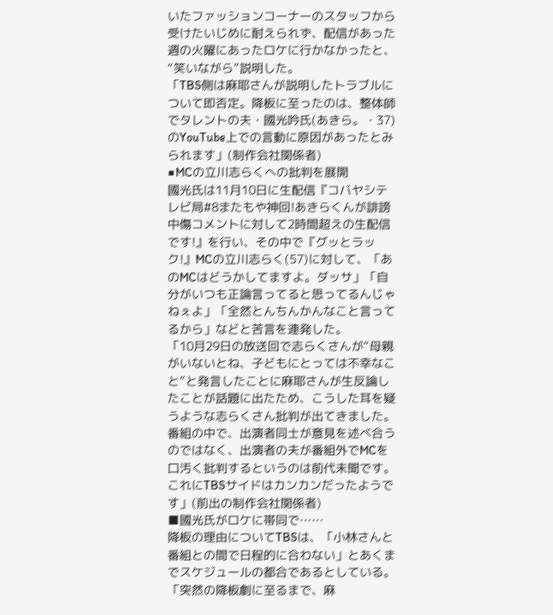いたファッションコーナーのスタッフから受けたいじめに耐えられず、配信があった週の火曜にあったロケに行かなかったと、“笑いながら”説明した。
「TBS側は麻耶さんが説明したトラブルについて即否定。降板に至ったのは、整体師でタレントの夫・國光吟氏(あきら。・37)のYouTube上での言動に原因があったとみられます」(制作会社関係者)
■MCの立川志らくへの批判を展開
國光氏は11月10日に生配信『コバヤシテレビ局#8またもや神回!あきらくんが誹謗中傷コメントに対して2時間超えの生配信です!』を行い、その中で『グッとラック!』MCの立川志らく(57)に対して、「あのMCはどうかしてますよ。ダッサ」「自分がいつも正論言ってると思ってるんじゃねぇよ」「全然とんちんかんなこと言ってるから」などと苦言を連発した。
「10月29日の放送回で志らくさんが“母親がいないとね、子どもにとっては不幸なこと”と発言したことに麻耶さんが生反論したことが話題に出たため、こうした耳を疑うような志らくさん批判が出てきました。
番組の中で、出演者同士が意見を述べ合うのではなく、出演者の夫が番組外でMCを口汚く批判するというのは前代未聞です。これにTBSサイドはカンカンだったようです」(前出の制作会社関係者)
■國光氏がロケに帯同で……
降板の理由についてTBSは、「小林さんと番組との間で日程的に合わない」とあくまでスケジュールの都合であるとしている。
「突然の降板劇に至るまで、麻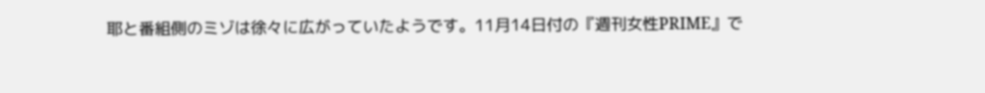耶と番組側のミゾは徐々に広がっていたようです。11月14日付の『週刊女性PRIME』で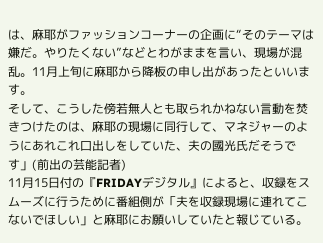は、麻耶がファッションコーナーの企画に“そのテーマは嫌だ。やりたくない”などとわがままを言い、現場が混乱。11月上旬に麻耶から降板の申し出があったといいます。
そして、こうした傍若無人とも取られかねない言動を焚きつけたのは、麻耶の現場に同行して、マネジャーのようにあれこれ口出しをしていた、夫の國光氏だそうです」(前出の芸能記者)
11月15日付の『FRIDAYデジタル』によると、収録をスムーズに行うために番組側が「夫を収録現場に連れてこないでほしい」と麻耶にお願いしていたと報じている。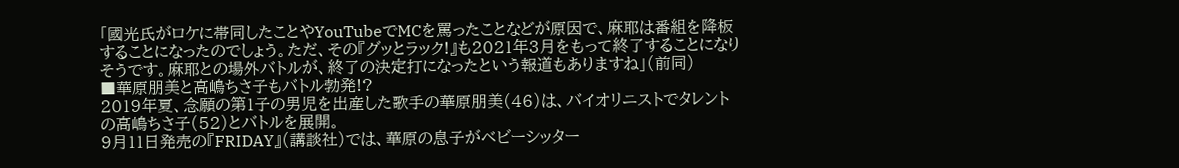「國光氏がロケに帯同したことやYouTubeでMCを罵ったことなどが原因で、麻耶は番組を降板することになったのでしょう。ただ、その『グッとラック!』も2021年3月をもって終了することになりそうです。麻耶との場外バトルが、終了の決定打になったという報道もありますね」(前同)
■華原朋美と高嶋ちさ子もバトル勃発!?
2019年夏、念願の第1子の男児を出産した歌手の華原朋美(46)は、バイオリニストでタレントの高嶋ちさ子(52)とバトルを展開。
9月11日発売の『FRIDAY』(講談社)では、華原の息子がベビーシッター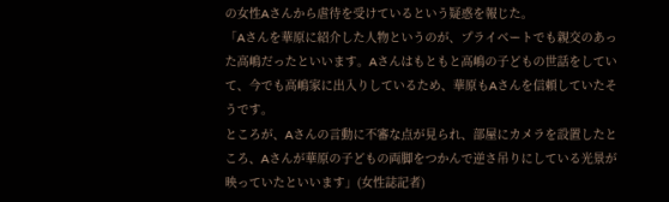の女性Aさんから虐待を受けているという疑惑を報じた。
「Aさんを華原に紹介した人物というのが、プライベートでも親交のあった高嶋だったといいます。Aさんはもともと高嶋の子どもの世話をしていて、今でも高嶋家に出入りしているため、華原もAさんを信頼していたそうです。
ところが、Aさんの言動に不審な点が見られ、部屋にカメラを設置したところ、Aさんが華原の子どもの両脚をつかんで逆さ吊りにしている光景が映っていたといいます」(女性誌記者)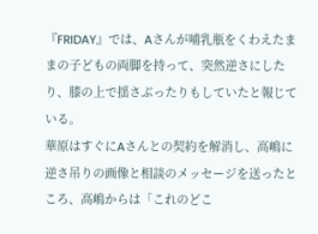『FRIDAY』では、Aさんが哺乳瓶をくわえたままの子どもの両脚を持って、突然逆さにしたり、膝の上で揺さぶったりもしていたと報じている。
華原はすぐにAさんとの契約を解消し、高嶋に逆さ吊りの画像と相談のメッセージを送ったところ、高嶋からは「これのどこ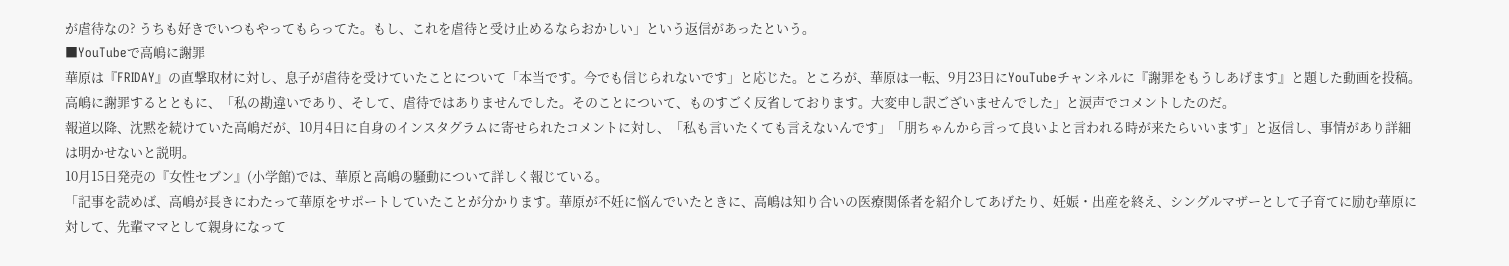が虐待なの? うちも好きでいつもやってもらってた。もし、これを虐待と受け止めるならおかしい」という返信があったという。
■YouTubeで高嶋に謝罪
華原は『FRIDAY』の直撃取材に対し、息子が虐待を受けていたことについて「本当です。今でも信じられないです」と応じた。ところが、華原は一転、9月23日にYouTubeチャンネルに『謝罪をもうしあげます』と題した動画を投稿。
高嶋に謝罪するとともに、「私の勘違いであり、そして、虐待ではありませんでした。そのことについて、ものすごく反省しております。大変申し訳ございませんでした」と涙声でコメントしたのだ。
報道以降、沈黙を続けていた高嶋だが、10月4日に自身のインスタグラムに寄せられたコメントに対し、「私も言いたくても言えないんです」「朋ちゃんから言って良いよと言われる時が来たらいいます」と返信し、事情があり詳細は明かせないと説明。
10月15日発売の『女性セブン』(小学館)では、華原と高嶋の騒動について詳しく報じている。
「記事を読めば、高嶋が長きにわたって華原をサポートしていたことが分かります。華原が不妊に悩んでいたときに、高嶋は知り合いの医療関係者を紹介してあげたり、妊娠・出産を終え、シングルマザーとして子育てに励む華原に対して、先輩ママとして親身になって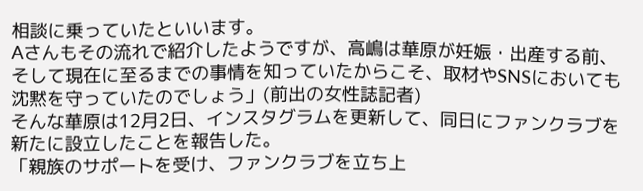相談に乗っていたといいます。
Aさんもその流れで紹介したようですが、高嶋は華原が妊娠・出産する前、そして現在に至るまでの事情を知っていたからこそ、取材やSNSにおいても沈黙を守っていたのでしょう」(前出の女性誌記者)
そんな華原は12月2日、インスタグラムを更新して、同日にファンクラブを新たに設立したことを報告した。
「親族のサポートを受け、ファンクラブを立ち上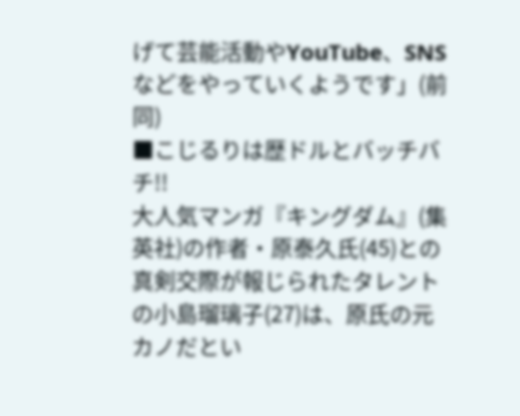げて芸能活動やYouTube、SNSなどをやっていくようです」(前同)
■こじるりは歴ドルとバッチバチ!!
大人気マンガ『キングダム』(集英社)の作者・原泰久氏(45)との真剣交際が報じられたタレントの小島瑠璃子(27)は、原氏の元カノだとい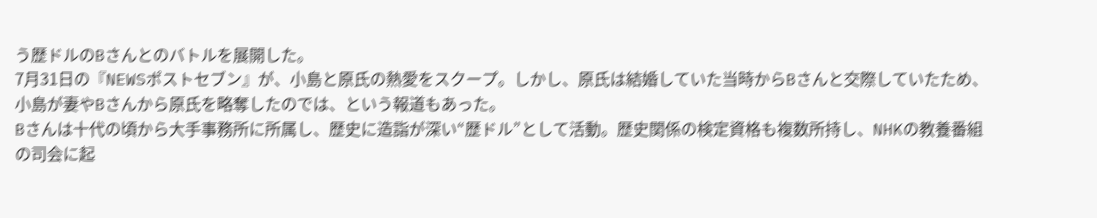う歴ドルのBさんとのバトルを展開した。
7月31日の『NEWSポストセブン』が、小島と原氏の熱愛をスクープ。しかし、原氏は結婚していた当時からBさんと交際していたため、小島が妻やBさんから原氏を略奪したのでは、という報道もあった。
Bさんは十代の頃から大手事務所に所属し、歴史に造詣が深い“歴ドル”として活動。歴史関係の検定資格も複数所持し、NHKの教養番組の司会に起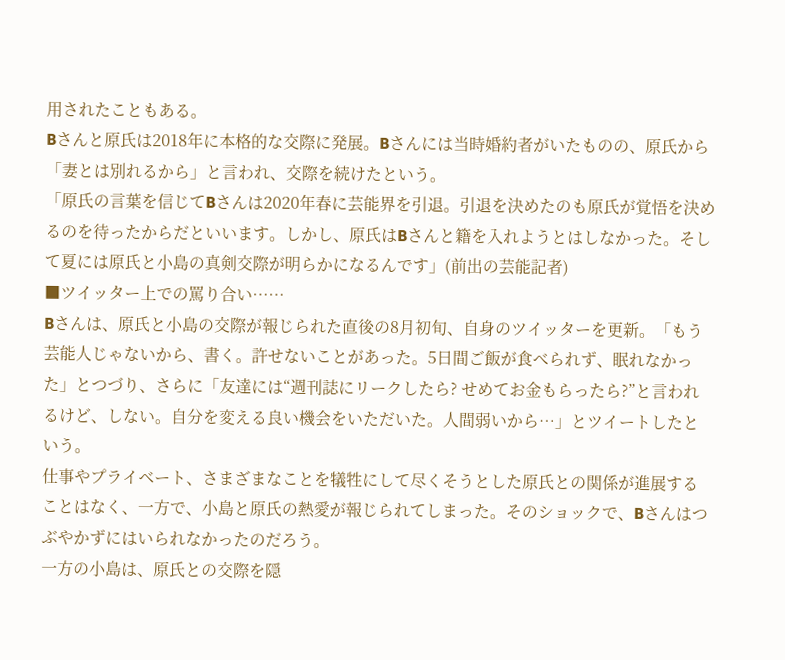用されたこともある。
Bさんと原氏は2018年に本格的な交際に発展。Bさんには当時婚約者がいたものの、原氏から「妻とは別れるから」と言われ、交際を続けたという。
「原氏の言葉を信じてBさんは2020年春に芸能界を引退。引退を決めたのも原氏が覚悟を決めるのを待ったからだといいます。しかし、原氏はBさんと籍を入れようとはしなかった。そして夏には原氏と小島の真剣交際が明らかになるんです」(前出の芸能記者)
■ツイッター上での罵り合い……
Bさんは、原氏と小島の交際が報じられた直後の8月初旬、自身のツイッターを更新。「もう芸能人じゃないから、書く。許せないことがあった。5日間ご飯が食べられず、眠れなかった」とつづり、さらに「友達には“週刊誌にリークしたら? せめてお金もらったら?”と言われるけど、しない。自分を変える良い機会をいただいた。人間弱いから…」とツイートしたという。
仕事やプライベート、さまざまなことを犠牲にして尽くそうとした原氏との関係が進展することはなく、一方で、小島と原氏の熱愛が報じられてしまった。そのショックで、Bさんはつぶやかずにはいられなかったのだろう。
一方の小島は、原氏との交際を隠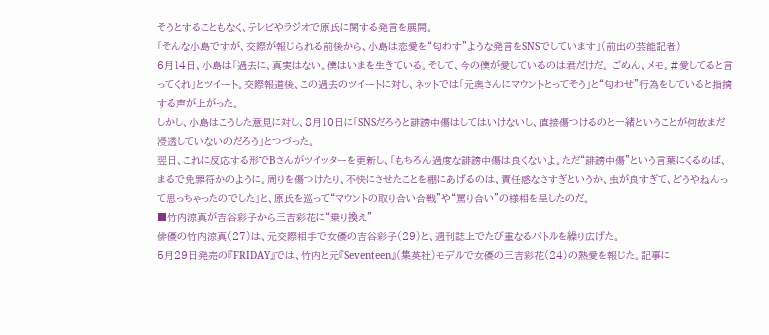そうとすることもなく、テレビやラジオで原氏に関する発言を展開。
「そんな小島ですが、交際が報じられる前後から、小島は恋愛を“匂わす”ような発言をSNSでしています」(前出の芸能記者)
6月14日、小島は「過去に、真実はない。僕はいまを生きている。そして、今の僕が愛しているのは君だけだ。 ごめん、メモ。#愛してると言ってくれ」とツイート。交際報道後、この過去のツイートに対し、ネットでは「元奥さんにマウントとってそう」と“匂わせ”行為をしていると指摘する声が上がった。
しかし、小島はこうした意見に対し、8月10日に「SNSだろうと誹謗中傷はしてはいけないし、直接傷つけるのと一緒ということが何故まだ浸透していないのだろう」とつづった。
翌日、これに反応する形でBさんがツイッターを更新し、「もちろん過度な誹謗中傷は良くないよ。ただ“誹謗中傷”という言葉にくるめば、まるで免罪符かのように。周りを傷つけたり、不快にさせたことを棚にあげるのは、責任感なさすぎというか、虫が良すぎて、どうやねんって思っちゃったのでした」と、原氏を巡って“マウントの取り合い合戦”や“罵り合い”の様相を呈したのだ。
■竹内涼真が吉谷彩子から三吉彩花に“乗り換え”
俳優の竹内涼真(27)は、元交際相手で女優の吉谷彩子(29)と、週刊誌上でたび重なるバトルを繰り広げた。
5月29日発売の『FRIDAY』では、竹内と元『Seventeen』(集英社)モデルで女優の三吉彩花(24)の熱愛を報じた。記事に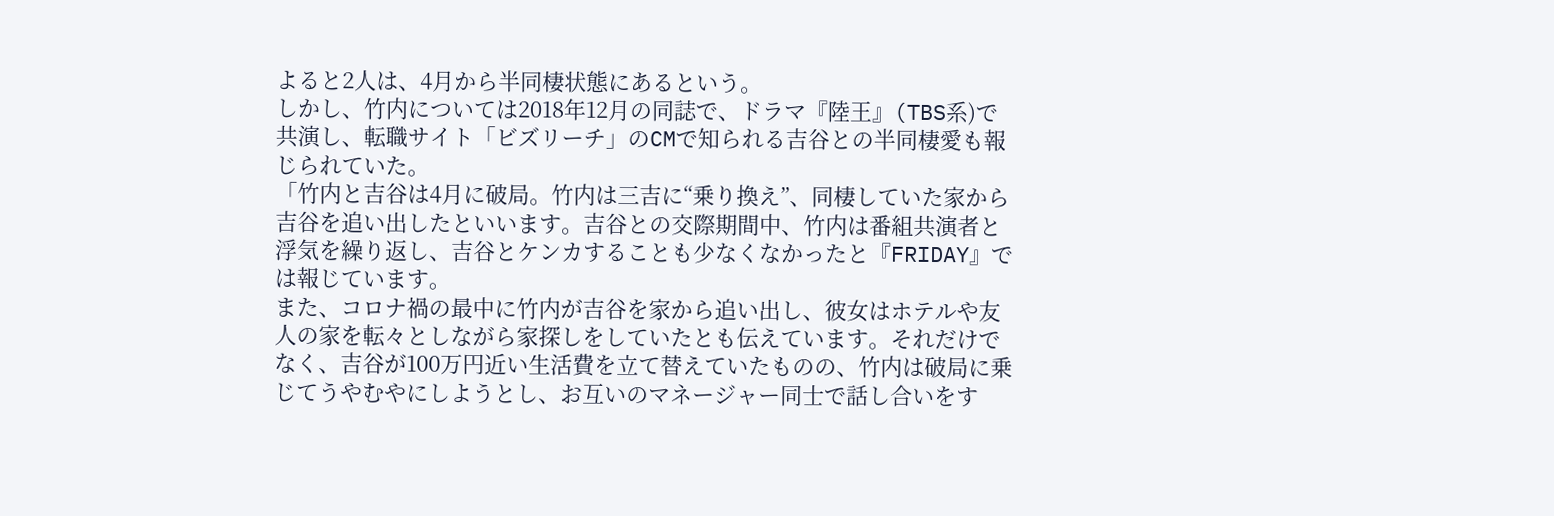よると2人は、4月から半同棲状態にあるという。
しかし、竹内については2018年12月の同誌で、ドラマ『陸王』(TBS系)で共演し、転職サイト「ビズリーチ」のCMで知られる吉谷との半同棲愛も報じられていた。
「竹内と吉谷は4月に破局。竹内は三吉に“乗り換え”、同棲していた家から吉谷を追い出したといいます。吉谷との交際期間中、竹内は番組共演者と浮気を繰り返し、吉谷とケンカすることも少なくなかったと『FRIDAY』では報じています。
また、コロナ禍の最中に竹内が吉谷を家から追い出し、彼女はホテルや友人の家を転々としながら家探しをしていたとも伝えています。それだけでなく、吉谷が100万円近い生活費を立て替えていたものの、竹内は破局に乗じてうやむやにしようとし、お互いのマネージャー同士で話し合いをす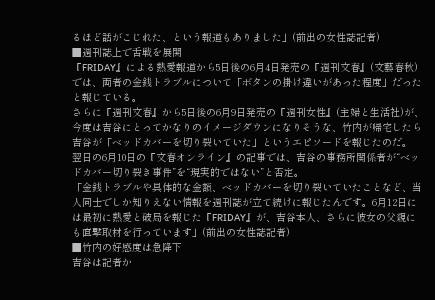るほど話がこじれた、という報道もありました」(前出の女性誌記者)
■週刊誌上で舌戦を展開
『FRIDAY』による熱愛報道から5日後の6月4日発売の『週刊文春』(文藝春秋)では、両者の金銭トラブルについて「ボタンの掛け違いがあった程度」だったと報じている。
さらに『週刊文春』から5日後の6月9日発売の『週刊女性』(主婦と生活社)が、今度は吉谷にとってかなりのイメージダウンになりそうな、竹内が帰宅したら吉谷が「ベッドカバーを切り裂いていた」というエピソードを報じたのだ。
翌日の6月10日の『文春オンライン』の記事では、吉谷の事務所関係者が“ベッドカバー切り裂き事件”を“現実的ではない”と否定。
「金銭トラブルや具体的な金額、ベッドカバーを切り裂いていたことなど、当人同士でしか知りえない情報を週刊誌が立て続けに報じたんです。6月12日には最初に熱愛と破局を報じた『FRIDAY』が、吉谷本人、さらに彼女の父親にも直撃取材を行っています」(前出の女性誌記者)
■竹内の好感度は急降下
吉谷は記者か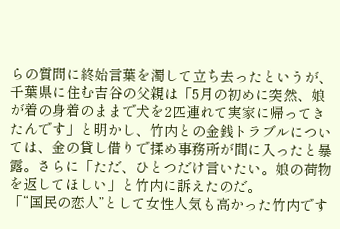らの質問に終始言葉を濁して立ち去ったというが、千葉県に住む吉谷の父親は「5月の初めに突然、娘が着の身着のままで犬を2匹連れて実家に帰ってきたんです」と明かし、竹内との金銭トラブルについては、金の貸し借りで揉め事務所が間に入ったと暴露。さらに「ただ、ひとつだけ言いたい。娘の荷物を返してほしい」と竹内に訴えたのだ。
「“国民の恋人”として女性人気も高かった竹内です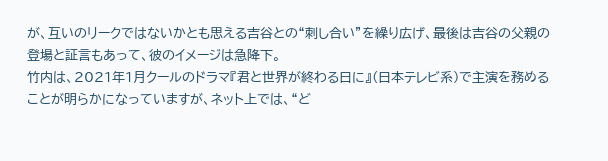が、互いのリークではないかとも思える吉谷との“刺し合い”を繰り広げ、最後は吉谷の父親の登場と証言もあって、彼のイメージは急降下。
竹内は、2021年1月クールのドラマ『君と世界が終わる日に』(日本テレビ系)で主演を務めることが明らかになっていますが、ネット上では、“ど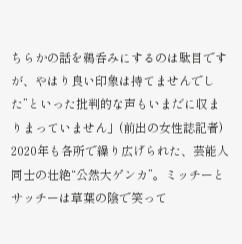ちらかの話を鵜呑みにするのは駄目ですが、やはり良い印象は持てませんでした”といった批判的な声もいまだに収まりまっていません」(前出の女性誌記者)
2020年も各所で繰り広げられた、芸能人同士の壮絶“公然大ゲンカ”。ミッチーとサッチーは草葉の陰で笑って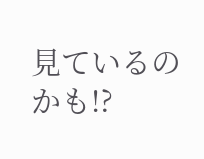見ているのかも!?